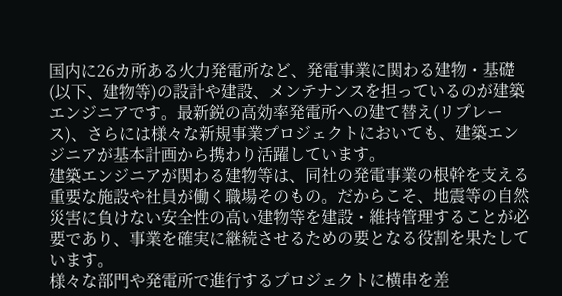国内に26カ所ある火力発電所など、発電事業に関わる建物・基礎(以下、建物等)の設計や建設、メンテナンスを担っているのが建築エンジニアです。最新鋭の高効率発電所への建て替え(リプレース)、さらには様々な新規事業プロジェクトにおいても、建築エンジニアが基本計画から携わり活躍しています。
建築エンジニアが関わる建物等は、同社の発電事業の根幹を支える重要な施設や社員が働く職場そのもの。だからこそ、地震等の自然災害に負けない安全性の高い建物等を建設・維持管理することが必要であり、事業を確実に継続させるための要となる役割を果たしています。
様々な部門や発電所で進行するプロジェクトに横串を差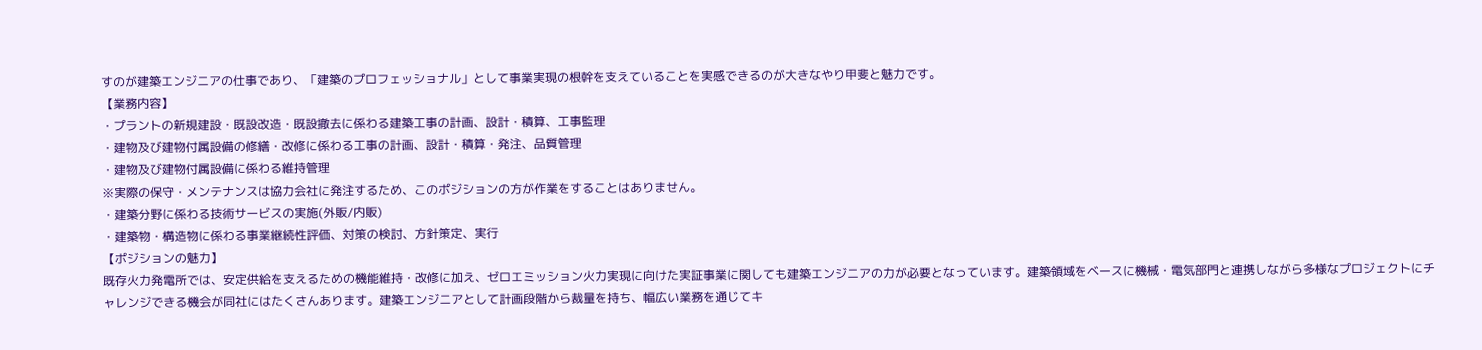すのが建築エンジニアの仕事であり、「建築のプロフェッショナル」として事業実現の根幹を支えていることを実感できるのが大きなやり甲斐と魅力です。
【業務内容】
・プラントの新規建設・既設改造・既設撤去に係わる建築工事の計画、設計・積算、工事監理
・建物及び建物付属設備の修繕・改修に係わる工事の計画、設計・積算・発注、品質管理
・建物及び建物付属設備に係わる維持管理
※実際の保守・メンテナンスは協力会社に発注するため、このポジションの方が作業をすることはありません。
・建築分野に係わる技術サービスの実施(外販/内販)
・建築物・構造物に係わる事業継続性評価、対策の検討、方針策定、実行
【ポジションの魅力】
既存火力発電所では、安定供給を支えるための機能維持・改修に加え、ゼロエミッション火力実現に向けた実証事業に関しても建築エンジニアの力が必要となっています。建築領域をベースに機械・電気部門と連携しながら多様なプロジェクトにチャレンジできる機会が同社にはたくさんあります。建築エンジニアとして計画段階から裁量を持ち、幅広い業務を通じてキ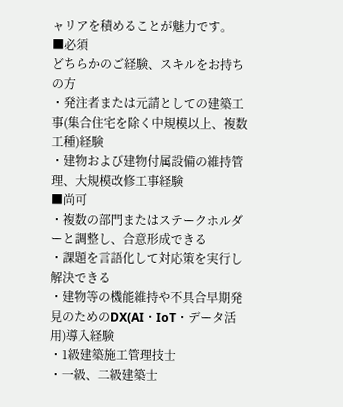ャリアを積めることが魅力です。
■必須
どちらかのご経験、スキルをお持ちの方
・発注者または元請としての建築工事(集合住宅を除く中規模以上、複数工種)経験
・建物および建物付属設備の維持管理、大規模改修工事経験
■尚可
・複数の部門またはステークホルダーと調整し、合意形成できる
・課題を言語化して対応策を実行し解決できる
・建物等の機能維持や不具合早期発見のためのDX(AI・IoT・データ活用)導入経験
・1級建築施工管理技士
・一級、二級建築士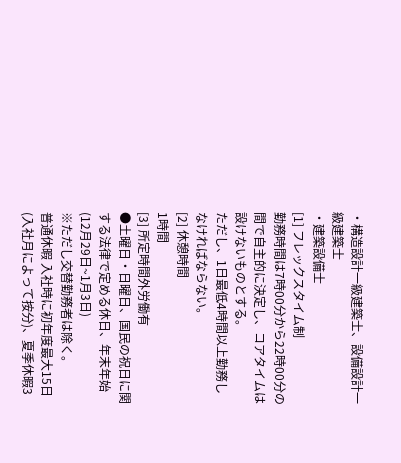・構造設計一級建築士、設備設計一級建築士
・建築設備士
[1] フレックスタイム制
勤務時間は7時00分から22時00分の間で自主的に決定し、コアタイムは設けないものとする。
ただし、1日最低4時間以上勤務しなければならない。
[2] 休憩時間
1時間
[3] 所定時間外労働有
●土曜日・日曜日、国民の祝日に関する法律で定める休日、年末年始(12月29日~1月3日)
※ただし交替勤務者は除く。
普通休暇 入社時に初年度最大15日(入社月によって按分)、夏季休暇3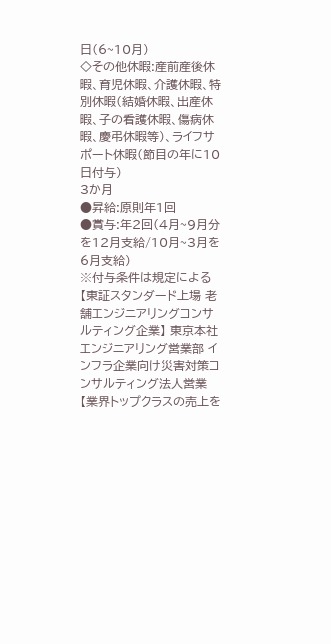日(6~10月)
◇その他休暇:産前産後休暇、育児休暇、介護休暇、特別休暇(結婚休暇、出産休暇、子の看護休暇、傷病休暇、慶弔休暇等)、ライフサポート休暇(節目の年に10日付与)
3か月
●昇給:原則年1回
●賞与:年2回(4月~9月分を12月支給/10月~3月を6月支給)
※付与条件は規定による
【東証スタンダード上場 老舗エンジニアリングコンサルティング企業】 東京本社 エンジニアリング営業部 インフラ企業向け災害対策コンサルティング法人営業
【業界トップクラスの売上を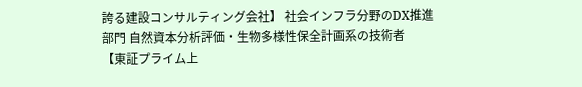誇る建設コンサルティング会社】 社会インフラ分野のDX推進部門 自然資本分析評価・生物多様性保全計画系の技術者
【東証プライム上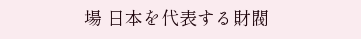場 日本を代表する財閥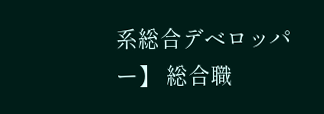系総合デベロッパー】 総合職